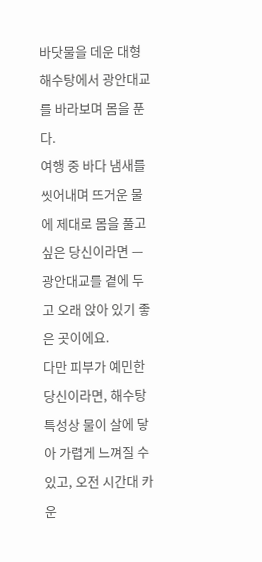바닷물을 데운 대형 해수탕에서 광안대교를 바라보며 몸을 푼다.
여행 중 바다 냄새를 씻어내며 뜨거운 물에 제대로 몸을 풀고 싶은 당신이라면 — 광안대교를 곁에 두고 오래 앉아 있기 좋은 곳이에요.
다만 피부가 예민한 당신이라면, 해수탕 특성상 물이 살에 닿아 가렵게 느껴질 수 있고, 오전 시간대 카운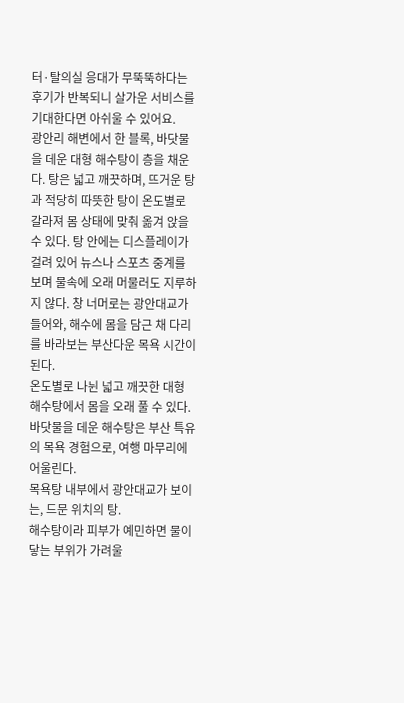터·탈의실 응대가 무뚝뚝하다는 후기가 반복되니 살가운 서비스를 기대한다면 아쉬울 수 있어요.
광안리 해변에서 한 블록, 바닷물을 데운 대형 해수탕이 층을 채운다. 탕은 넓고 깨끗하며, 뜨거운 탕과 적당히 따뜻한 탕이 온도별로 갈라져 몸 상태에 맞춰 옮겨 앉을 수 있다. 탕 안에는 디스플레이가 걸려 있어 뉴스나 스포츠 중계를 보며 물속에 오래 머물러도 지루하지 않다. 창 너머로는 광안대교가 들어와, 해수에 몸을 담근 채 다리를 바라보는 부산다운 목욕 시간이 된다.
온도별로 나뉜 넓고 깨끗한 대형 해수탕에서 몸을 오래 풀 수 있다.
바닷물을 데운 해수탕은 부산 특유의 목욕 경험으로, 여행 마무리에 어울린다.
목욕탕 내부에서 광안대교가 보이는, 드문 위치의 탕.
해수탕이라 피부가 예민하면 물이 닿는 부위가 가려울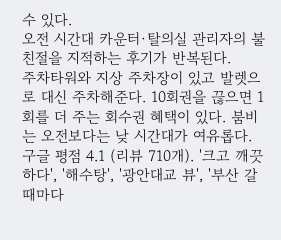수 있다.
오전 시간대 카운터·탈의실 관리자의 불친절을 지적하는 후기가 반복된다.
주차타워와 지상 주차장이 있고 발렛으로 대신 주차해준다. 10회권을 끊으면 1회를 더 주는 회수권 혜택이 있다. 붐비는 오전보다는 낮 시간대가 여유롭다.
구글 평점 4.1 (리뷰 710개). '크고 깨끗하다', '해수탕', '광안대교 뷰', '부산 갈 때마다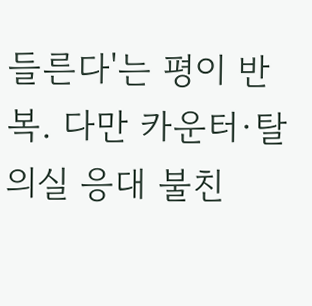들른다'는 평이 반복. 다만 카운터·탈의실 응대 불친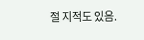절 지적도 있음.